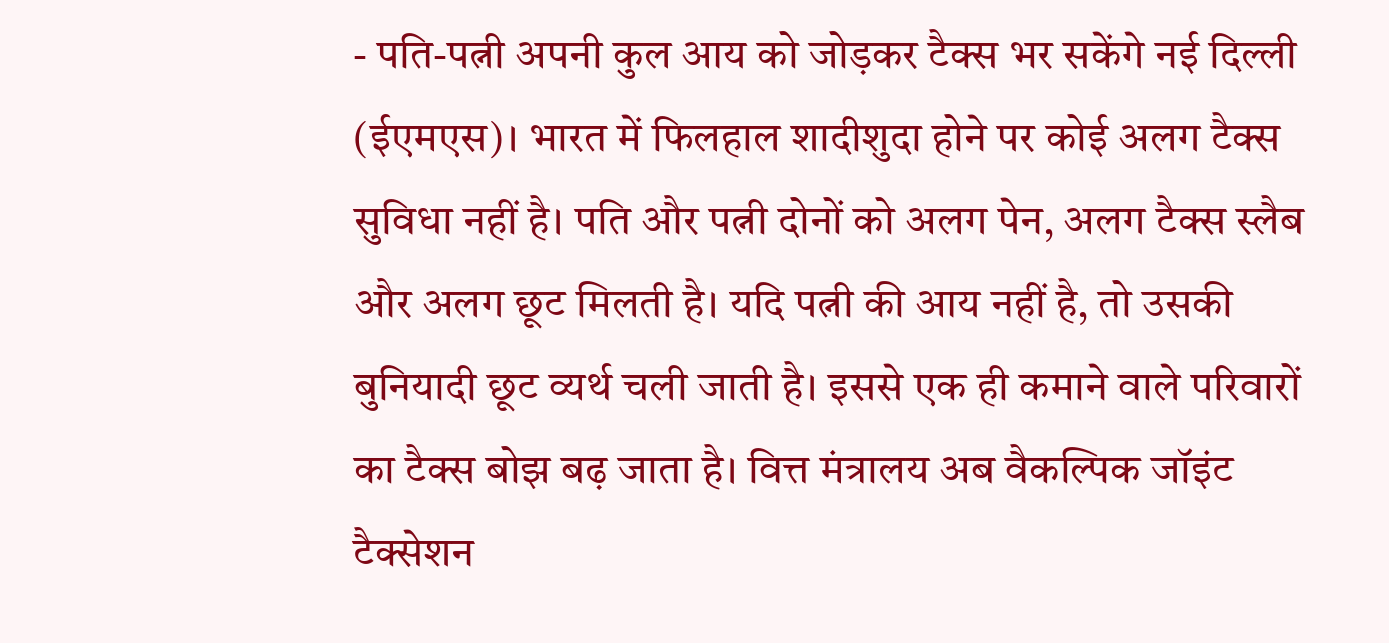- पति-पत्नी अपनी कुल आय को जोड़कर टैक्स भर सकेंगे नई दिल्ली (ईएमएस)। भारत में फिलहाल शादीशुदा होने पर कोई अलग टैक्स सुविधा नहीं है। पति और पत्नी दोनों को अलग पेन, अलग टैक्स स्लैब और अलग छूट मिलती है। यदि पत्नी की आय नहीं है, तो उसकी बुनियादी छूट व्यर्थ चली जाती है। इससे एक ही कमाने वाले परिवारों का टैक्स बोझ बढ़ जाता है। वित्त मंत्रालय अब वैकल्पिक जॉइंट टैक्सेशन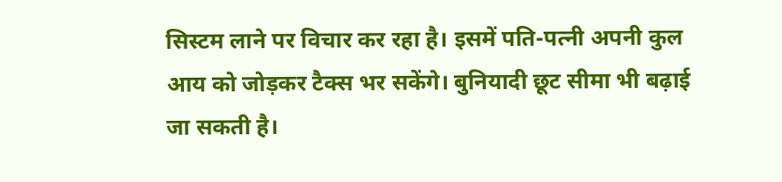सिस्टम लाने पर विचार कर रहा है। इसमें पति-पत्नी अपनी कुल आय को जोड़कर टैक्स भर सकेंगे। बुनियादी छूट सीमा भी बढ़ाई जा सकती है।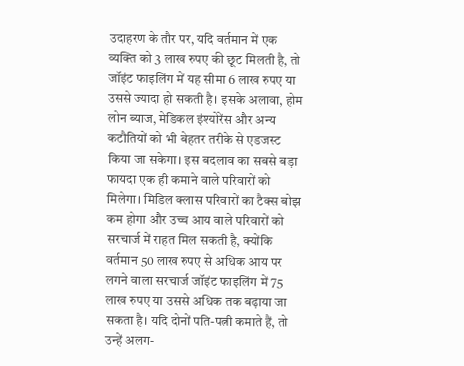उदाहरण के तौर पर, यदि वर्तमान में एक व्यक्ति को 3 लाख रुपए की छूट मिलती है, तो जॉइंट फाइलिंग में यह सीमा 6 लाख रुपए या उससे ज्यादा हो सकती है। इसके अलावा, होम लोन ब्याज, मेडिकल इंश्योरेंस और अन्य कटौतियों को भी बेहतर तरीके से एडजस्ट किया जा सकेगा। इस बदलाव का सबसे बड़ा फायदा एक ही कमाने वाले परिवारों को मिलेगा। मिडिल क्लास परिवारों का टैक्स बोझ कम होगा और उच्च आय वाले परिवारों को सरचार्ज में राहत मिल सकती है, क्योंकि वर्तमान 50 लाख रुपए से अधिक आय पर लगने वाला सरचार्ज जॉइंट फाइलिंग में 75 लाख रुपए या उससे अधिक तक बढ़ाया जा सकता है। यदि दोनों पति-पत्नी कमाते हैं, तो उन्हें अलग-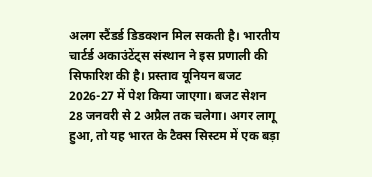अलग स्टैंडर्ड डिडक्शन मिल सकती है। भारतीय चार्टर्ड अकाउंटेंट्स संस्थान ने इस प्रणाली की सिफारिश की है। प्रस्ताव यूनियन बजट 2026-27 में पेश किया जाएगा। बजट सेशन 28 जनवरी से 2 अप्रैल तक चलेगा। अगर लागू हुआ, तो यह भारत के टैक्स सिस्टम में एक बड़ा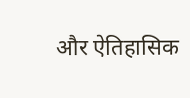और ऐतिहासिक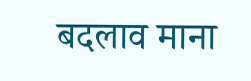बदलाव माना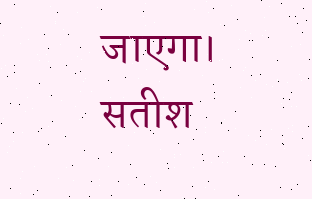जाएगा। सतीश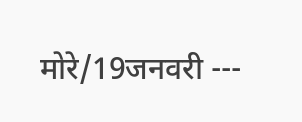मोरे/19जनवरी ---